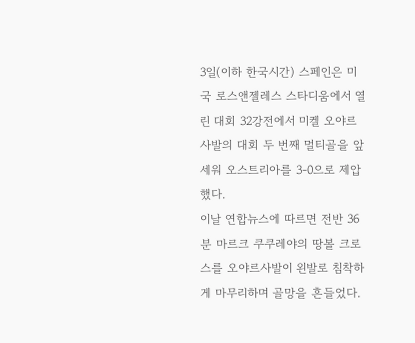3일(이하 한국시간) 스페인은 미국 로스앤젤레스 스타디움에서 열린 대회 32강전에서 미켈 오야르사발의 대회 두 번째 멀티골을 앞세워 오스트리아를 3-0으로 제압했다.
이날 연합뉴스에 따르면 전반 36분 마르크 쿠쿠레야의 땅볼 크로스를 오야르사발이 왼발로 침착하게 마무리하며 골망을 흔들었다.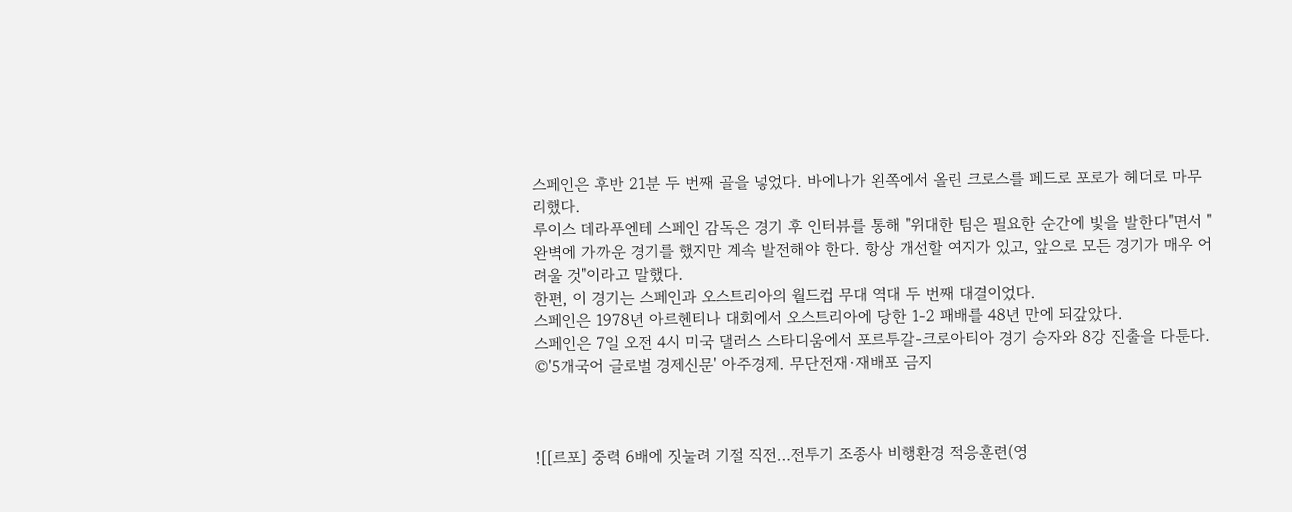스페인은 후반 21분 두 번째 골을 넣었다. 바에나가 왼쪽에서 올린 크로스를 페드로 포로가 헤더로 마무리했다.
루이스 데라푸엔테 스페인 감독은 경기 후 인터뷰를 통해 "위대한 팀은 필요한 순간에 빛을 발한다"면서 "완벽에 가까운 경기를 했지만 계속 발전해야 한다. 항상 개선할 여지가 있고, 앞으로 모든 경기가 매우 어려울 것"이라고 말했다.
한편, 이 경기는 스페인과 오스트리아의 월드컵 무대 역대 두 번째 대결이었다.
스페인은 1978년 아르헨티나 대회에서 오스트리아에 당한 1-2 패배를 48년 만에 되갚았다.
스페인은 7일 오전 4시 미국 댈러스 스타디움에서 포르투갈-크로아티아 경기 승자와 8강 진출을 다툰다.
©'5개국어 글로벌 경제신문' 아주경제. 무단전재·재배포 금지



![[르포] 중력 6배에 짓눌려 기절 직전…전투기 조종사 비행환경 적응훈련(영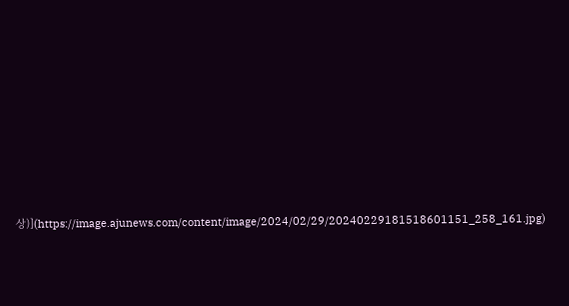상)](https://image.ajunews.com/content/image/2024/02/29/20240229181518601151_258_161.jpg)